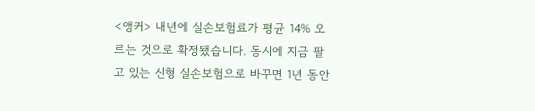<앵커> 내년에 실손보험료가 평균 14% 오르는 것으로 확정됐습니다. 동시에 지금 팔고 있는 신형 실손보험으로 바꾸면 1년 동안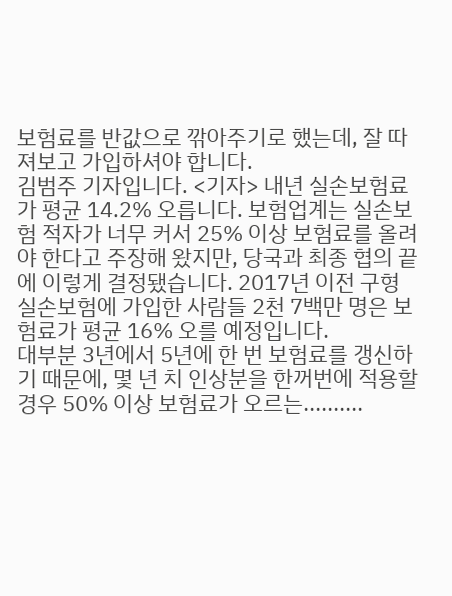보험료를 반값으로 깎아주기로 했는데, 잘 따져보고 가입하셔야 합니다.
김범주 기자입니다. <기자> 내년 실손보험료가 평균 14.2% 오릅니다. 보험업계는 실손보험 적자가 너무 커서 25% 이상 보험료를 올려야 한다고 주장해 왔지만, 당국과 최종 협의 끝에 이렇게 결정됐습니다. 2017년 이전 구형 실손보험에 가입한 사람들 2천 7백만 명은 보험료가 평균 16% 오를 예정입니다.
대부분 3년에서 5년에 한 번 보험료를 갱신하기 때문에, 몇 년 치 인상분을 한꺼번에 적용할 경우 50% 이상 보험료가 오르는..........